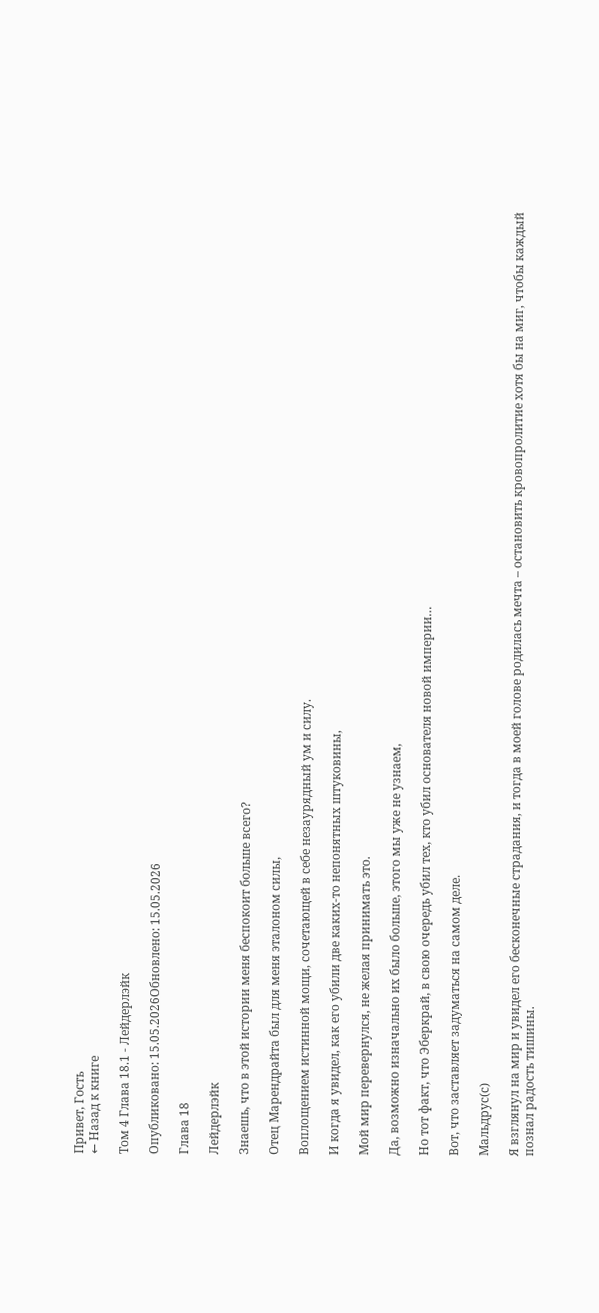Привет, Гость
← Назад к книге

Том 4 Глава 18.1 - Лейдерлэйк

Опубликовано: 15.05.2026Обновлено: 15.05.2026

Глава 18

Лейдерлэйк

Знаешь, что в этой истории меня беспокоит больше всего?

Отец Марендрайта был для меня эталоном силы,

Воплощением истинной мощи, сочетающей в себе незаурядный ум и силу.

И когда я увидел, как его убили две каких-то непонятных штуковины,

Мой мир перевернулся, не желая принимать это.

Да, возможно изначально их было больше, этого мы уже не узнаем,

Но тот факт, что Эберкрай, в свою очередь убил тех, кто убил основателя новой империи…

Вот, что заставляет задуматься на самом деле.

Мальдрус(с)

Я взглянул на мир и увидел его бесконечные страдания, и тогда в моей голове родилась мечта – остановить кровопролитие хотя бы на миг, чтобы каждый познал радость тишины.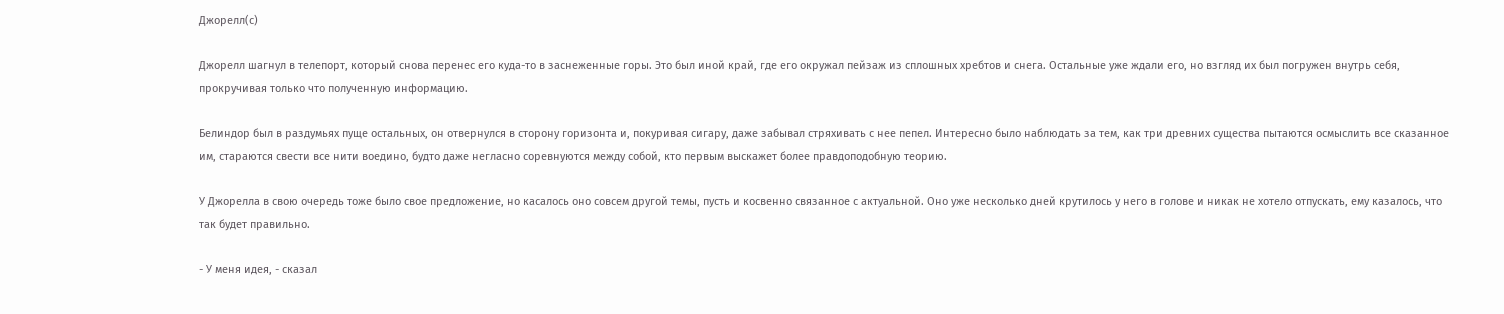Джорелл(с)

Джорелл шагнул в телепорт, который снова перенес его куда-то в заснеженные горы. Это был иной край, где его окружал пейзаж из сплошных хребтов и снега. Остальные уже ждали его, но взгляд их был погружен внутрь себя, прокручивая только что полученную информацию.

Белиндор был в раздумьях пуще остальных, он отвернулся в сторону горизонта и, покуривая сигару, даже забывал стряхивать с нее пепел. Интересно было наблюдать за тем, как три древних существа пытаются осмыслить все сказанное им, стараются свести все нити воедино, будто даже негласно соревнуются между собой, кто первым выскажет более правдоподобную теорию.

У Джорелла в свою очередь тоже было свое предложение, но касалось оно совсем другой темы, пусть и косвенно связанное с актуальной. Оно уже несколько дней крутилось у него в голове и никак не хотело отпускать, ему казалось, что так будет правильно.

- У меня идея, - сказал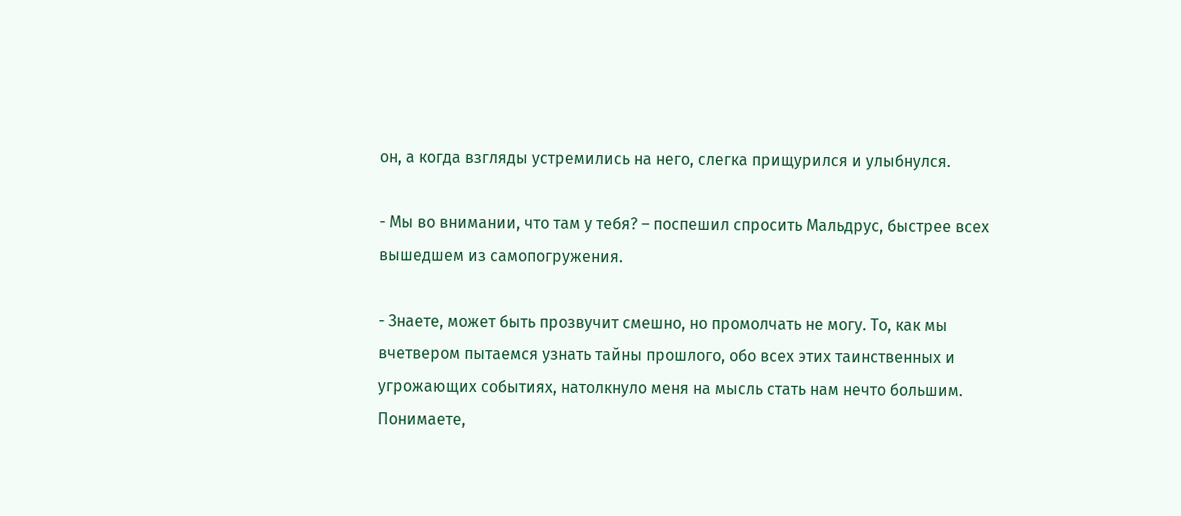он, а когда взгляды устремились на него, слегка прищурился и улыбнулся.

- Мы во внимании, что там у тебя? – поспешил спросить Мальдрус, быстрее всех вышедшем из самопогружения.

- Знаете, может быть прозвучит смешно, но промолчать не могу. То, как мы вчетвером пытаемся узнать тайны прошлого, обо всех этих таинственных и угрожающих событиях, натолкнуло меня на мысль стать нам нечто большим. Понимаете,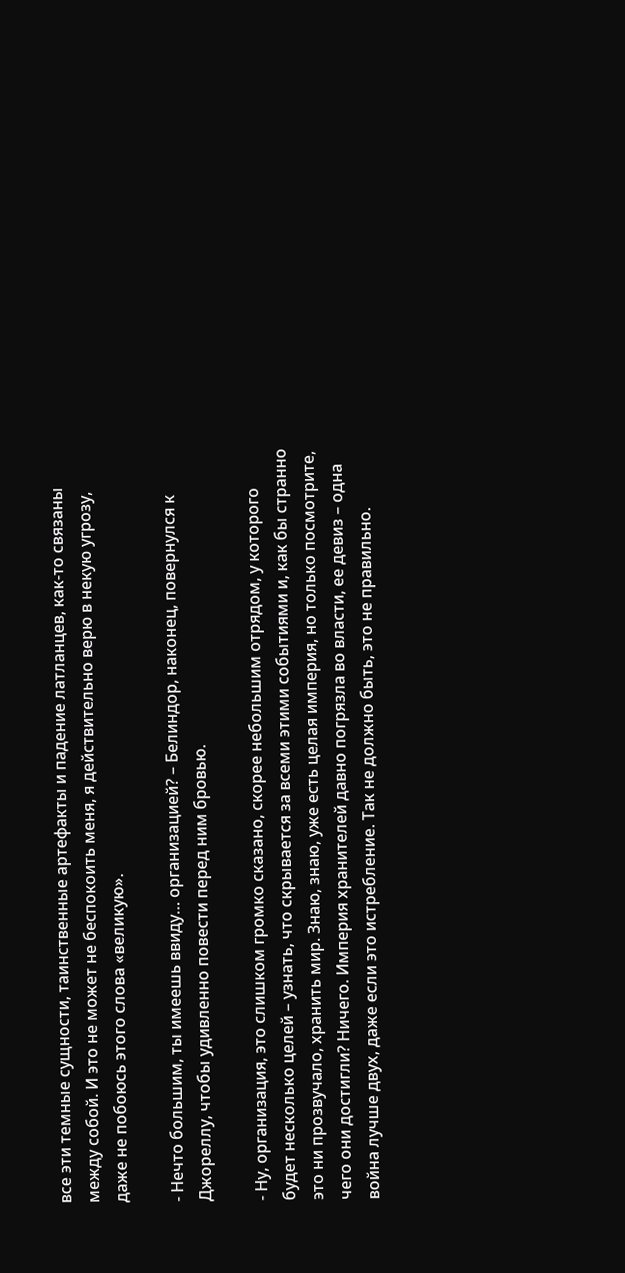все эти темные сущности, таинственные артефакты и падение латланцев, как-то связаны между собой. И это не может не беспокоить меня, я действительно верю в некую угрозу, даже не побоюсь этого слова «великую».

- Нечто большим, ты имеешь ввиду… организацией? – Белиндор, наконец, повернулся к Джореллу, чтобы удивленно повести перед ним бровью.

- Ну, организация, это слишком громко сказано, скорее небольшим отрядом, у которого будет несколько целей – узнать, что скрывается за всеми этими событиями и, как бы странно это ни прозвучало, хранить мир. Знаю, знаю, уже есть целая империя, но только посмотрите, чего они достигли? Ничего. Империя хранителей давно погрязла во власти, ее девиз – одна война лучше двух, даже если это истребление. Так не должно быть, это не правильно.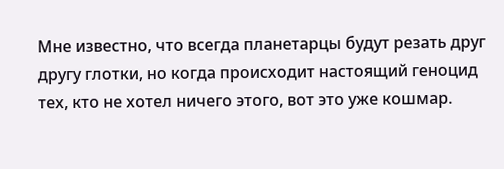Мне известно, что всегда планетарцы будут резать друг другу глотки, но когда происходит настоящий геноцид тех, кто не хотел ничего этого, вот это уже кошмар.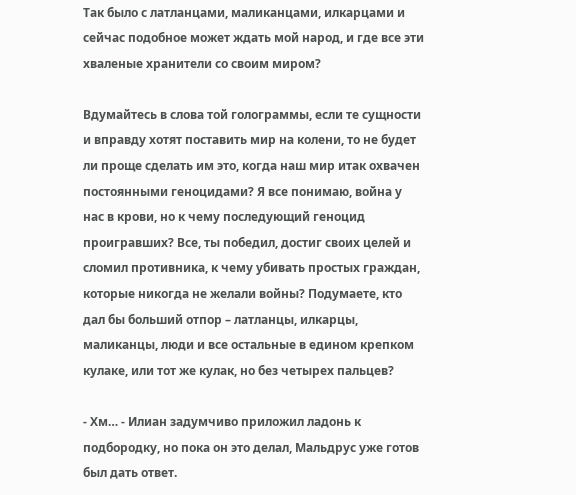Так было с латланцами, маликанцами, илкарцами и сейчас подобное может ждать мой народ, и где все эти хваленые хранители со своим миром?

Вдумайтесь в слова той голограммы, если те сущности и вправду хотят поставить мир на колени, то не будет ли проще сделать им это, когда наш мир итак охвачен постоянными геноцидами? Я все понимаю, война у нас в крови, но к чему последующий геноцид проигравших? Все, ты победил, достиг своих целей и сломил противника, к чему убивать простых граждан, которые никогда не желали войны? Подумаете, кто дал бы больший отпор – латланцы, илкарцы, маликанцы, люди и все остальные в едином крепком кулаке, или тот же кулак, но без четырех пальцев?

- Хм… - Илиан задумчиво приложил ладонь к подбородку, но пока он это делал, Мальдрус уже готов был дать ответ.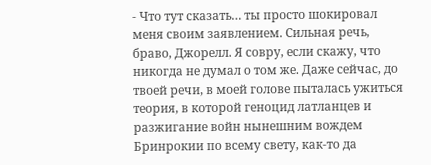- Что тут сказать… ты просто шокировал меня своим заявлением. Сильная речь, браво, Джорелл. Я совру, если скажу, что никогда не думал о том же. Даже сейчас, до твоей речи, в моей голове пыталась ужиться теория, в которой геноцид латланцев и разжигание войн нынешним вождем Бринрокии по всему свету, как-то да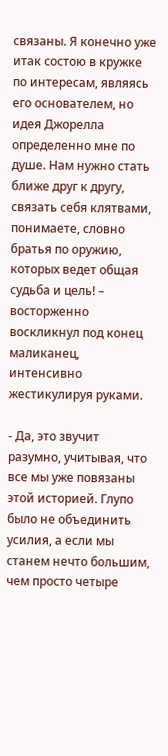связаны. Я конечно уже итак состою в кружке по интересам, являясь его основателем, но идея Джорелла определенно мне по душе. Нам нужно стать ближе друг к другу, связать себя клятвами, понимаете, словно братья по оружию, которых ведет общая судьба и цель! – восторженно воскликнул под конец маликанец, интенсивно жестикулируя руками.

- Да, это звучит разумно, учитывая, что все мы уже повязаны этой историей. Глупо было не объединить усилия, а если мы станем нечто большим, чем просто четыре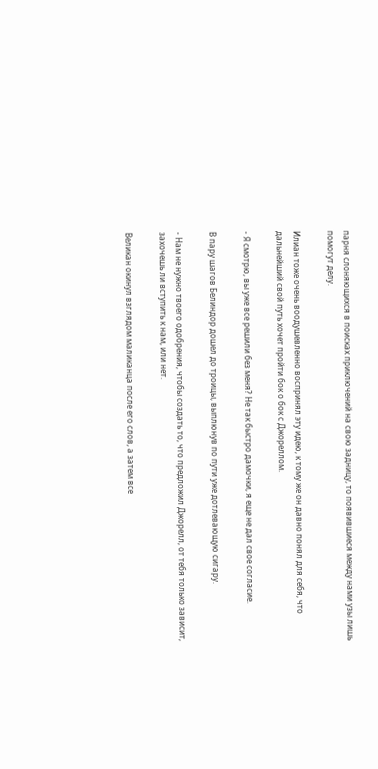парня слоняющихся в поисках приключений на свою задницу, то появившиеся между нами узы лишь помогут делу.

Илиан тоже очень воодушевленно воспринял эту идею, к тому же он давно понял для себя, что дальнейший свой путь хочет пройти бок о бок с Джореллом.

- Я смотрю, вы уже все решили без меня? Не так быстро дамочки, я еще не дал свое согласие.

В пару шагов Белиндор дошел до троицы, выплюнув по пути уже дотлевающую сигару.

- Нам не нужно твоего одобрения, чтобы создать то, что предложил Джорелл, от тебя только зависит, захочешь ли вступить к нам, или нет.

Великан окинул взглядом маликанца после его слов, а затем все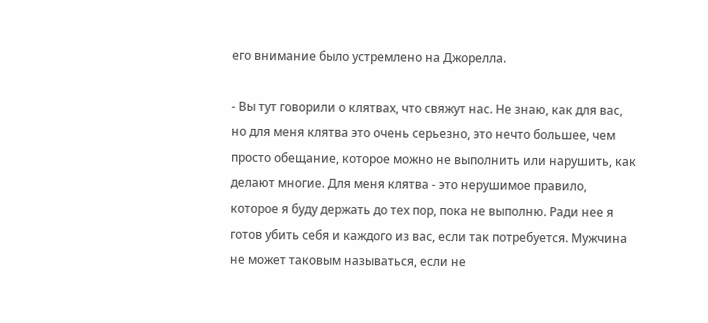его внимание было устремлено на Джорелла.

- Вы тут говорили о клятвах, что свяжут нас. Не знаю, как для вас, но для меня клятва это очень серьезно, это нечто большее, чем просто обещание, которое можно не выполнить или нарушить, как делают многие. Для меня клятва - это нерушимое правило, которое я буду держать до тех пор, пока не выполню. Ради нее я готов убить себя и каждого из вас, если так потребуется. Мужчина не может таковым называться, если не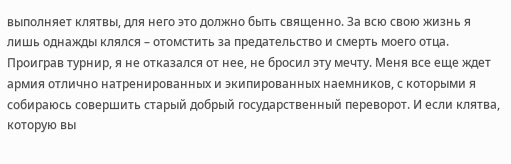выполняет клятвы, для него это должно быть священно. За всю свою жизнь я лишь однажды клялся – отомстить за предательство и смерть моего отца. Проиграв турнир, я не отказался от нее, не бросил эту мечту. Меня все еще ждет армия отлично натренированных и экипированных наемников, с которыми я собираюсь совершить старый добрый государственный переворот. И если клятва, которую вы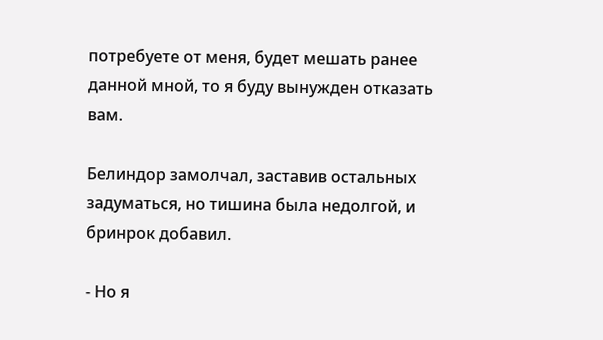потребуете от меня, будет мешать ранее данной мной, то я буду вынужден отказать вам.

Белиндор замолчал, заставив остальных задуматься, но тишина была недолгой, и бринрок добавил.

- Но я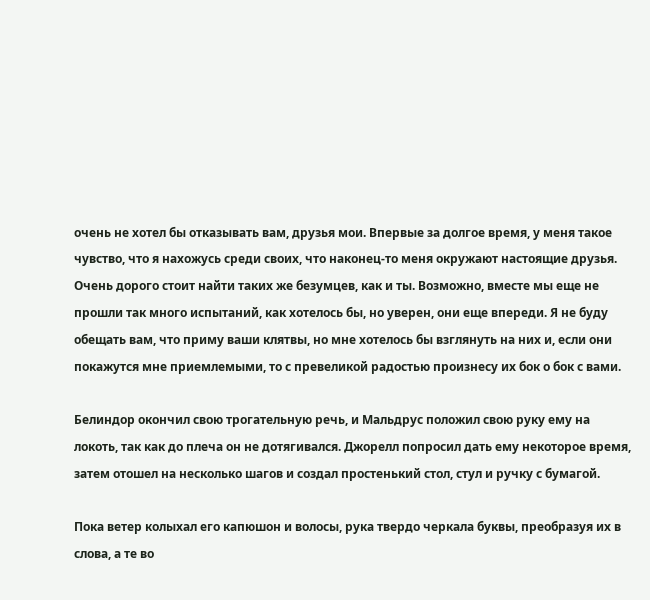очень не хотел бы отказывать вам, друзья мои. Впервые за долгое время, у меня такое чувство, что я нахожусь среди своих, что наконец-то меня окружают настоящие друзья. Очень дорого стоит найти таких же безумцев, как и ты. Возможно, вместе мы еще не прошли так много испытаний, как хотелось бы, но уверен, они еще впереди. Я не буду обещать вам, что приму ваши клятвы, но мне хотелось бы взглянуть на них и, если они покажутся мне приемлемыми, то с превеликой радостью произнесу их бок о бок с вами.

Белиндор окончил свою трогательную речь, и Мальдрус положил свою руку ему на локоть, так как до плеча он не дотягивался. Джорелл попросил дать ему некоторое время, затем отошел на несколько шагов и создал простенький стол, стул и ручку с бумагой.

Пока ветер колыхал его капюшон и волосы, рука твердо черкала буквы, преобразуя их в слова, а те во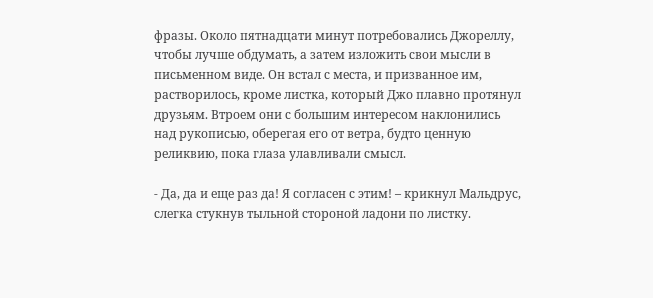фразы. Около пятнадцати минут потребовались Джореллу, чтобы лучше обдумать, а затем изложить свои мысли в письменном виде. Он встал с места, и призванное им, растворилось, кроме листка, который Джо плавно протянул друзьям. Втроем они с большим интересом наклонились над рукописью, оберегая его от ветра, будто ценную реликвию, пока глаза улавливали смысл.

- Да, да и еще раз да! Я согласен с этим! – крикнул Мальдрус, слегка стукнув тыльной стороной ладони по листку.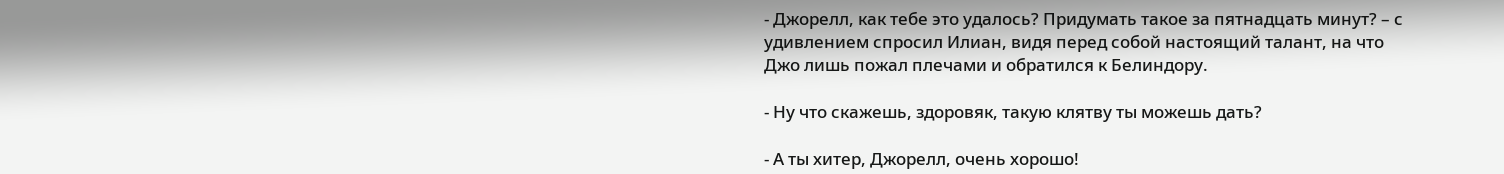- Джорелл, как тебе это удалось? Придумать такое за пятнадцать минут? – с удивлением спросил Илиан, видя перед собой настоящий талант, на что Джо лишь пожал плечами и обратился к Белиндору.

- Ну что скажешь, здоровяк, такую клятву ты можешь дать?

- А ты хитер, Джорелл, очень хорошо!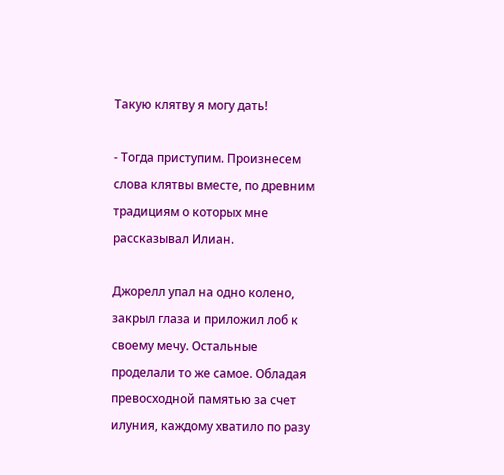Такую клятву я могу дать!

- Тогда приступим. Произнесем слова клятвы вместе, по древним традициям о которых мне рассказывал Илиан.

Джорелл упал на одно колено, закрыл глаза и приложил лоб к своему мечу. Остальные проделали то же самое. Обладая превосходной памятью за счет илуния, каждому хватило по разу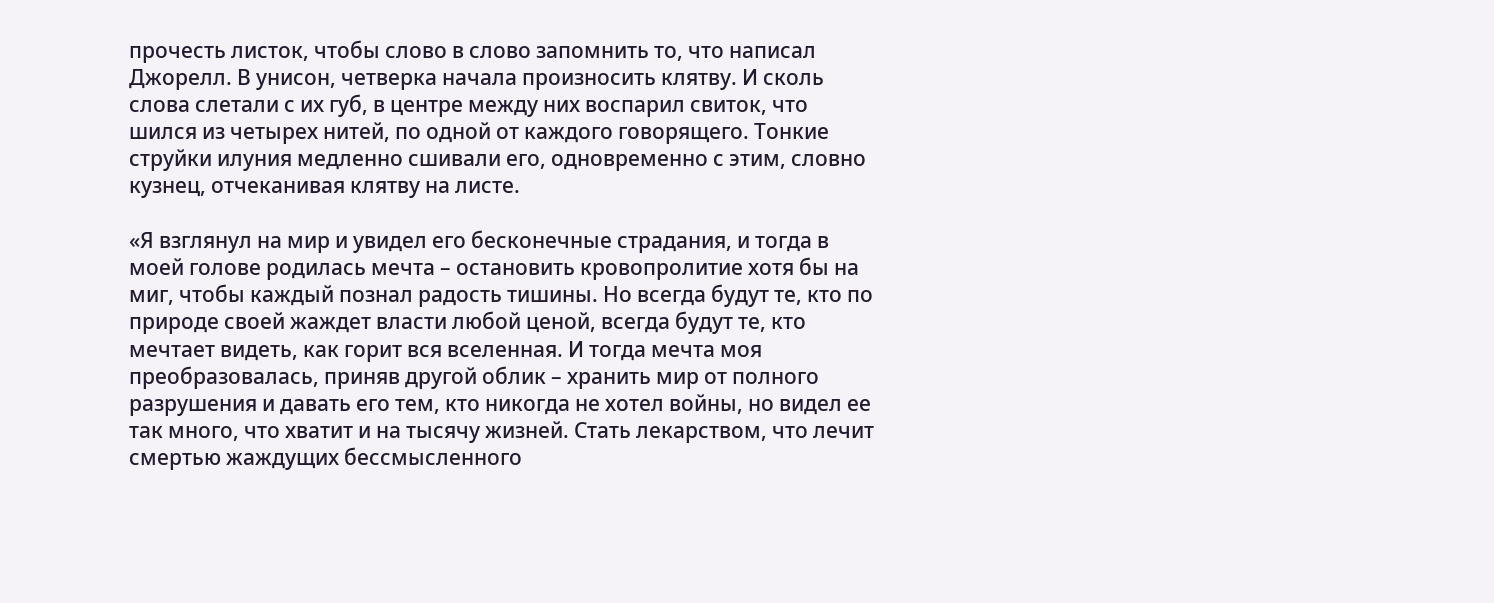прочесть листок, чтобы слово в слово запомнить то, что написал Джорелл. В унисон, четверка начала произносить клятву. И сколь слова слетали с их губ, в центре между них воспарил свиток, что шился из четырех нитей, по одной от каждого говорящего. Тонкие струйки илуния медленно сшивали его, одновременно с этим, словно кузнец, отчеканивая клятву на листе.

«Я взглянул на мир и увидел его бесконечные страдания, и тогда в моей голове родилась мечта – остановить кровопролитие хотя бы на миг, чтобы каждый познал радость тишины. Но всегда будут те, кто по природе своей жаждет власти любой ценой, всегда будут те, кто мечтает видеть, как горит вся вселенная. И тогда мечта моя преобразовалась, приняв другой облик – хранить мир от полного разрушения и давать его тем, кто никогда не хотел войны, но видел ее так много, что хватит и на тысячу жизней. Стать лекарством, что лечит смертью жаждущих бессмысленного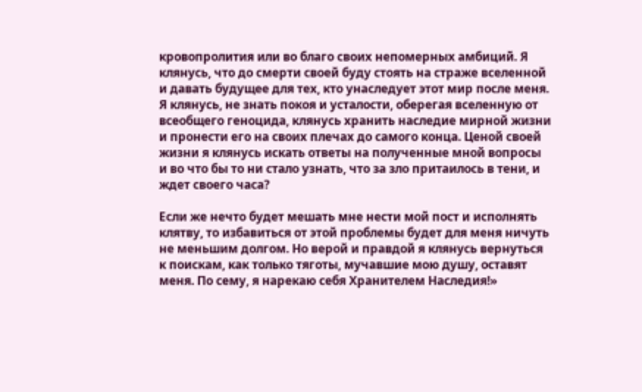кровопролития или во благо своих непомерных амбиций. Я клянусь, что до смерти своей буду стоять на страже вселенной и давать будущее для тех, кто унаследует этот мир после меня. Я клянусь, не знать покоя и усталости, оберегая вселенную от всеобщего геноцида, клянусь хранить наследие мирной жизни и пронести его на своих плечах до самого конца. Ценой своей жизни я клянусь искать ответы на полученные мной вопросы и во что бы то ни стало узнать, что за зло притаилось в тени, и ждет своего часа?

Если же нечто будет мешать мне нести мой пост и исполнять клятву, то избавиться от этой проблемы будет для меня ничуть не меньшим долгом. Но верой и правдой я клянусь вернуться к поискам, как только тяготы, мучавшие мою душу, оставят меня. По сему, я нарекаю себя Хранителем Наследия!»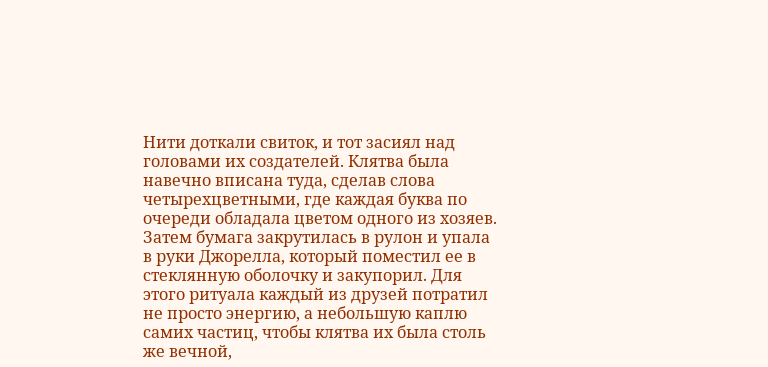Нити доткали свиток, и тот засиял над головами их создателей. Клятва была навечно вписана туда, сделав слова четырехцветными, где каждая буква по очереди обладала цветом одного из хозяев. Затем бумага закрутилась в рулон и упала в руки Джорелла, который поместил ее в стеклянную оболочку и закупорил. Для этого ритуала каждый из друзей потратил не просто энергию, а небольшую каплю самих частиц, чтобы клятва их была столь же вечной,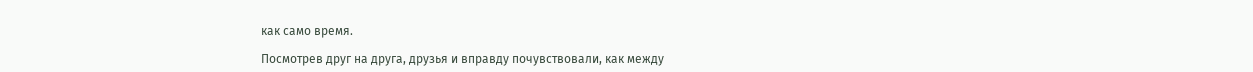как само время.

Посмотрев друг на друга, друзья и вправду почувствовали, как между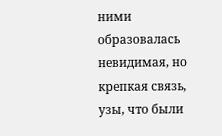ними образовалась невидимая, но крепкая связь, узы, что были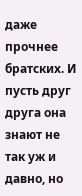даже прочнее братских. И пусть друг друга она знают не так уж и давно, но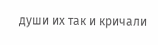души их так и кричали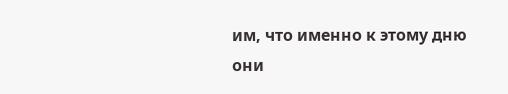им, что именно к этому дню они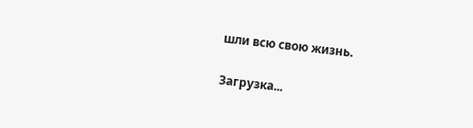шли всю свою жизнь.

Загрузка...